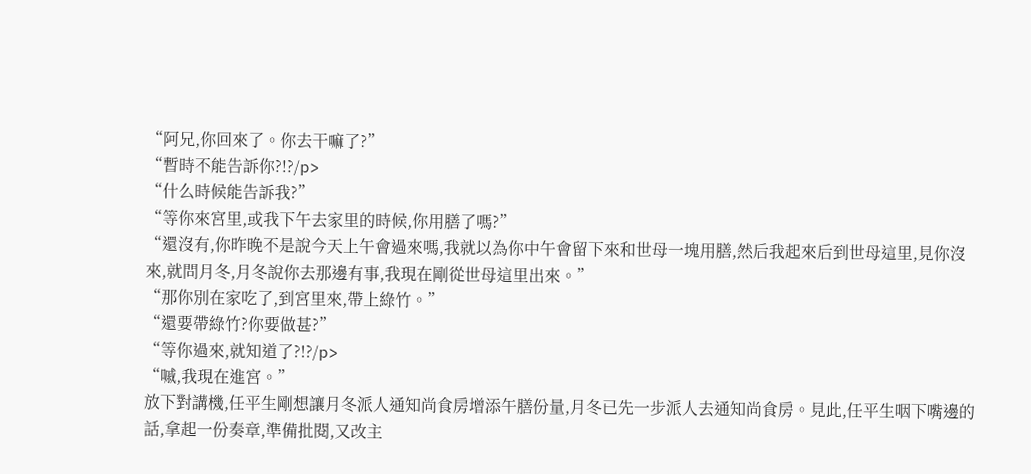“阿兄,你回來了。你去干嘛了?”
“暫時不能告訴你?!?/p>
“什么時候能告訴我?”
“等你來宮里,或我下午去家里的時候,你用膳了嗎?”
“還沒有,你昨晚不是說今天上午會過來嗎,我就以為你中午會留下來和世母一塊用膳,然后我起來后到世母這里,見你沒來,就問月冬,月冬說你去那邊有事,我現在剛從世母這里出來。”
“那你別在家吃了,到宮里來,帶上綠竹。”
“還要帶綠竹?你要做甚?”
“等你過來,就知道了?!?/p>
“嘁,我現在進宮。”
放下對講機,任平生剛想讓月冬派人通知尚食房增添午膳份量,月冬已先一步派人去通知尚食房。見此,任平生咽下嘴邊的話,拿起一份奏章,準備批閱,又改主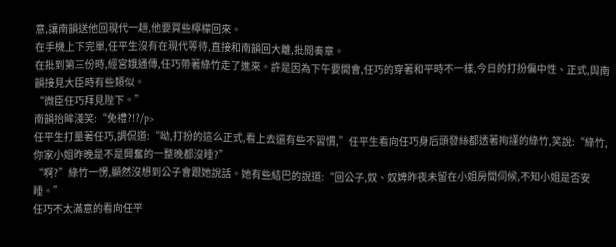意,讓南韻送他回現代一趟,他要買些檸檬回來。
在手機上下完單,任平生沒有在現代等待,直接和南韻回大離,批閱奏章。
在批到第三份時,經宮娥通傳,任巧帶著綠竹走了進來。許是因為下午要開會,任巧的穿著和平時不一樣,今日的打扮偏中性、正式,與南韻接見大臣時有些類似。
“微臣任巧拜見陛下。”
南韻抬眸淺笑:“免禮?!?/p>
任平生打量著任巧,調侃道:“呦,打扮的這么正式,看上去還有些不習慣,”任平生看向任巧身后頭發絲都透著拘謹的綠竹,笑說:“綠竹,你家小姐昨晚是不是興奮的一整晚都沒睡?”
“啊?”綠竹一愣,顯然沒想到公子會跟她說話。她有些結巴的說道:“回公子,奴、奴婢昨夜未留在小姐房間伺候,不知小姐是否安睡。”
任巧不太滿意的看向任平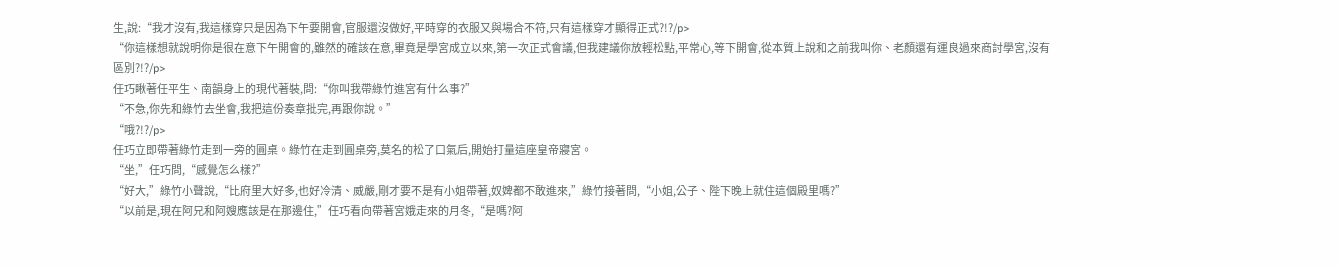生,說:“我才沒有,我這樣穿只是因為下午要開會,官服還沒做好,平時穿的衣服又與場合不符,只有這樣穿才顯得正式?!?/p>
“你這樣想就說明你是很在意下午開會的,雖然的確該在意,畢竟是學宮成立以來,第一次正式會議,但我建議你放輕松點,平常心,等下開會,從本質上說和之前我叫你、老顏還有運良過來商討學宮,沒有區別?!?/p>
任巧瞅著任平生、南韻身上的現代著裝,問:“你叫我帶綠竹進宮有什么事?”
“不急,你先和綠竹去坐會,我把這份奏章批完,再跟你說。”
“哦?!?/p>
任巧立即帶著綠竹走到一旁的圓桌。綠竹在走到圓桌旁,莫名的松了口氣后,開始打量這座皇帝寢宮。
“坐,”任巧問,“感覺怎么樣?”
“好大,”綠竹小聲說,“比府里大好多,也好冷清、威嚴,剛才要不是有小姐帶著,奴婢都不敢進來,”綠竹接著問,“小姐,公子、陛下晚上就住這個殿里嗎?”
“以前是,現在阿兄和阿嫂應該是在那邊住,”任巧看向帶著宮娥走來的月冬,“是嗎?阿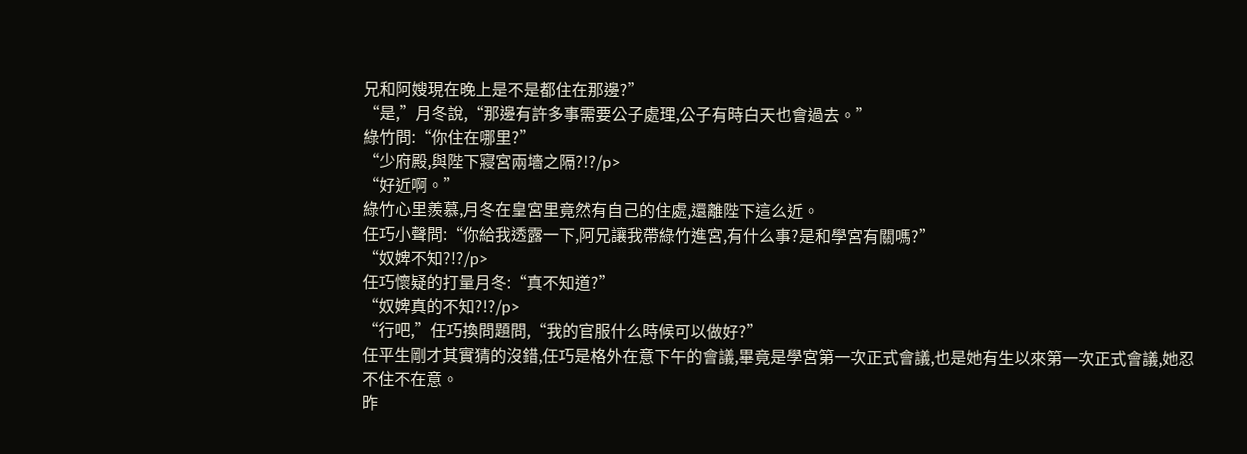兄和阿嫂現在晚上是不是都住在那邊?”
“是,”月冬說,“那邊有許多事需要公子處理,公子有時白天也會過去。”
綠竹問:“你住在哪里?”
“少府殿,與陛下寢宮兩墻之隔?!?/p>
“好近啊。”
綠竹心里羨慕,月冬在皇宮里竟然有自己的住處,還離陛下這么近。
任巧小聲問:“你給我透露一下,阿兄讓我帶綠竹進宮,有什么事?是和學宮有關嗎?”
“奴婢不知?!?/p>
任巧懷疑的打量月冬:“真不知道?”
“奴婢真的不知?!?/p>
“行吧,”任巧換問題問,“我的官服什么時候可以做好?”
任平生剛才其實猜的沒錯,任巧是格外在意下午的會議,畢竟是學宮第一次正式會議,也是她有生以來第一次正式會議,她忍不住不在意。
昨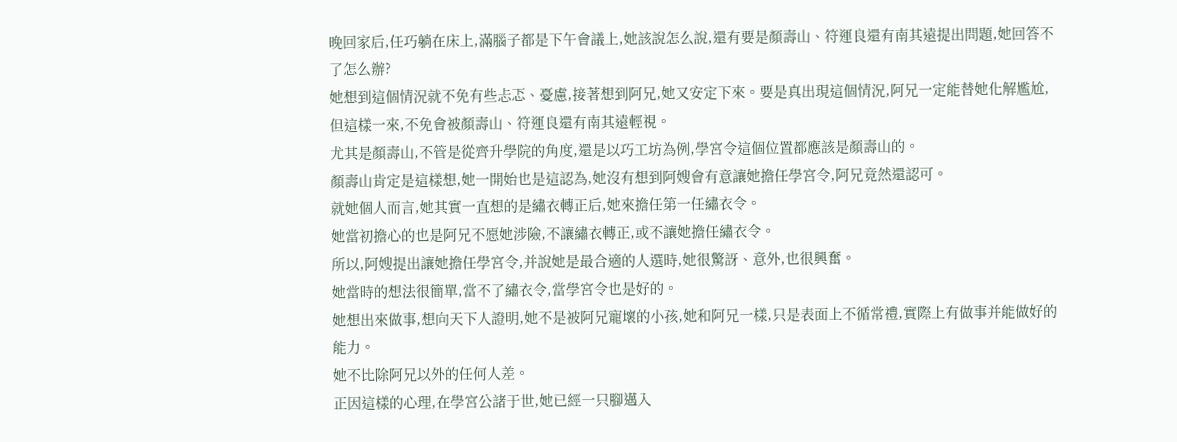晚回家后,任巧躺在床上,滿腦子都是下午會議上,她該說怎么說,還有要是顏壽山、符運良還有南其遠提出問題,她回答不了怎么辦?
她想到這個情況就不免有些忐忑、憂慮,接著想到阿兄,她又安定下來。要是真出現這個情況,阿兄一定能替她化解尷尬,但這樣一來,不免會被顏壽山、符運良還有南其遠輕視。
尤其是顏壽山,不管是從齊升學院的角度,還是以巧工坊為例,學宮令這個位置都應該是顏壽山的。
顏壽山肯定是這樣想,她一開始也是這認為,她沒有想到阿嫂會有意讓她擔任學宮令,阿兄竟然還認可。
就她個人而言,她其實一直想的是繡衣轉正后,她來擔任第一任繡衣令。
她當初擔心的也是阿兄不愿她涉險,不讓繡衣轉正,或不讓她擔任繡衣令。
所以,阿嫂提出讓她擔任學宮令,并說她是最合適的人選時,她很驚訝、意外,也很興奮。
她當時的想法很簡單,當不了繡衣令,當學宮令也是好的。
她想出來做事,想向天下人證明,她不是被阿兄寵壞的小孩,她和阿兄一樣,只是表面上不循常禮,實際上有做事并能做好的能力。
她不比除阿兄以外的任何人差。
正因這樣的心理,在學宮公諸于世,她已經一只腳邁入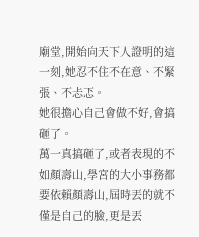廟堂,開始向天下人證明的這一刻,她忍不住不在意、不緊張、不忐忑。
她很擔心自己會做不好,會搞砸了。
萬一真搞砸了,或者表現的不如顏壽山,學宮的大小事務都要依賴顏壽山,屆時丟的就不僅是自己的臉,更是丟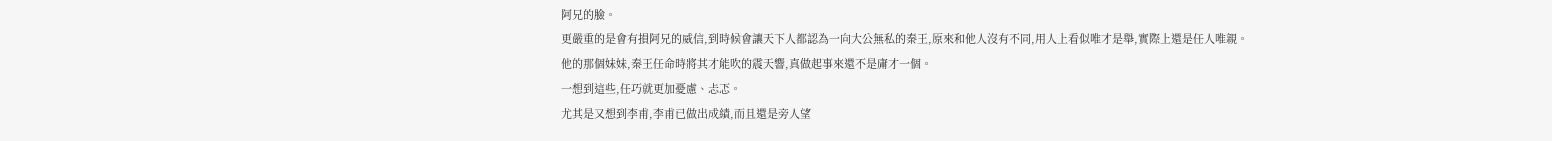阿兄的臉。
更嚴重的是會有損阿兄的威信,到時候會讓天下人都認為一向大公無私的秦王,原來和他人沒有不同,用人上看似唯才是舉,實際上還是任人唯親。
他的那個妹妹,秦王任命時將其才能吹的震天響,真做起事來還不是庸才一個。
一想到這些,任巧就更加憂慮、忐忑。
尤其是又想到李甫,李甫已做出成績,而且還是旁人望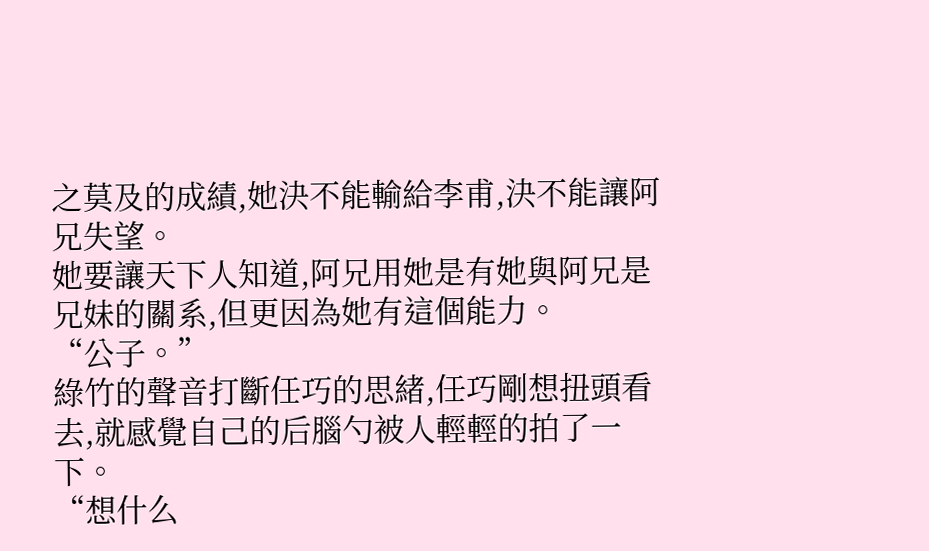之莫及的成績,她決不能輸給李甫,決不能讓阿兄失望。
她要讓天下人知道,阿兄用她是有她與阿兄是兄妹的關系,但更因為她有這個能力。
“公子。”
綠竹的聲音打斷任巧的思緒,任巧剛想扭頭看去,就感覺自己的后腦勺被人輕輕的拍了一下。
“想什么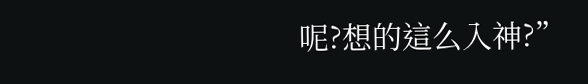呢?想的這么入神?”